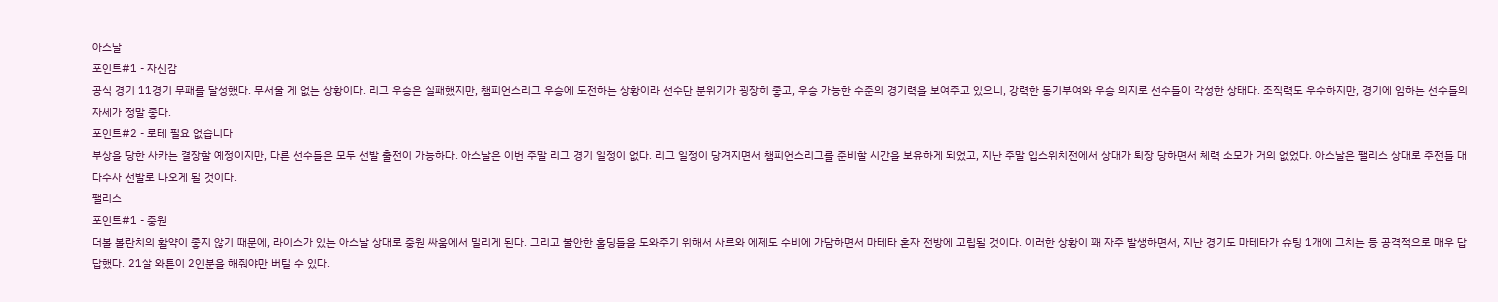아스날
포인트#1 - 자신감
공식 경기 11경기 무패를 달성했다. 무서울 게 없는 상황이다. 리그 우승은 실패했지만, 챔피언스리그 우승에 도전하는 상황이라 선수단 분위기가 굉장히 좋고, 우승 가능한 수준의 경기력을 보여주고 있으니, 강력한 동기부여와 우승 의지로 선수들이 각성한 상태다. 조직력도 우수하지만, 경기에 임하는 선수들의 자세가 정말 좋다.
포인트#2 - 로테 필요 없습니다
부상을 당한 사카는 결장할 예정이지만, 다른 선수들은 모두 선발 출전이 가능하다. 아스날은 이번 주말 리그 경기 일정이 없다. 리그 일정이 당겨지면서 챔피언스리그를 준비할 시간을 보유하게 되었고, 지난 주말 입스위치전에서 상대가 퇴장 당하면서 체력 소모가 거의 없었다. 아스날은 팰리스 상대로 주전들 대다수사 선발로 나오게 될 것이다.
팰리스
포인트#1 - 중원
더볼 볼란치의 활약이 좋지 않기 때문에, 라이스가 있는 아스날 상대로 중원 싸움에서 밀리게 된다. 그리고 불안한 홀딩들을 도와주기 위해서 사르와 에제도 수비에 가담하면서 마테타 혼자 전방에 고립될 것이다. 이러한 상황이 꽤 자주 발생하면서, 지난 경기도 마테타가 슈팅 1개에 그치는 등 공격적으로 매우 답답했다. 21살 와튼이 2인분을 해줘야만 버틸 수 있다.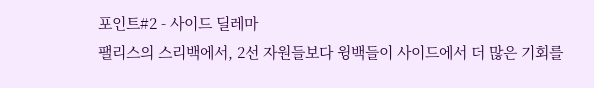포인트#2 - 사이드 딜레마
팰리스의 스리백에서, 2선 자원들보다 윙백들이 사이드에서 더 많은 기회를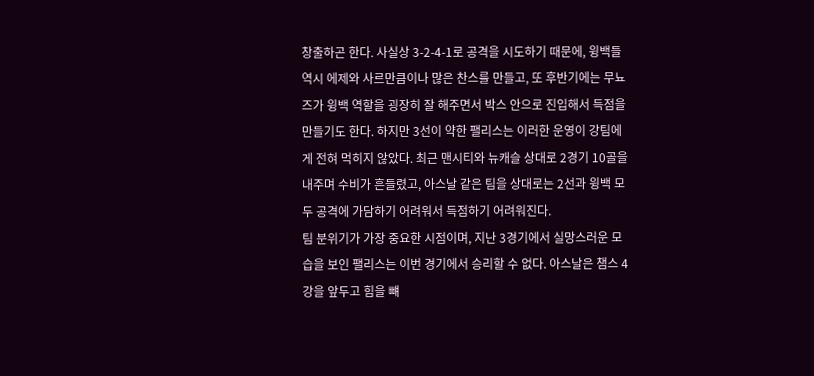창출하곤 한다. 사실상 3-2-4-1로 공격을 시도하기 때문에, 윙백들 역시 에제와 사르만큼이나 많은 찬스를 만들고, 또 후반기에는 무뇨즈가 윙백 역할을 굉장히 잘 해주면서 박스 안으로 진입해서 득점을 만들기도 한다. 하지만 3선이 약한 팰리스는 이러한 운영이 강팀에게 전혀 먹히지 않았다. 최근 맨시티와 뉴캐슬 상대로 2경기 10골을 내주며 수비가 흔들렸고, 아스날 같은 팀을 상대로는 2선과 윙백 모두 공격에 가담하기 어려워서 득점하기 어려워진다.
팀 분위기가 가장 중요한 시점이며, 지난 3경기에서 실망스러운 모습을 보인 팰리스는 이번 경기에서 승리할 수 없다. 아스날은 챔스 4강을 앞두고 힘을 뺴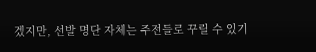겠지만, 선발 명단 자체는 주전들로 꾸릴 수 있기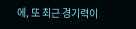에, 또 최근 경기력이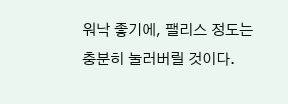워낙 좋기에, 팰리스 정도는 충분히 눌러버릴 것이다.